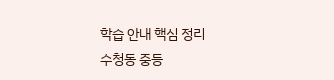학습 안내 핵심 정리
수청동 중등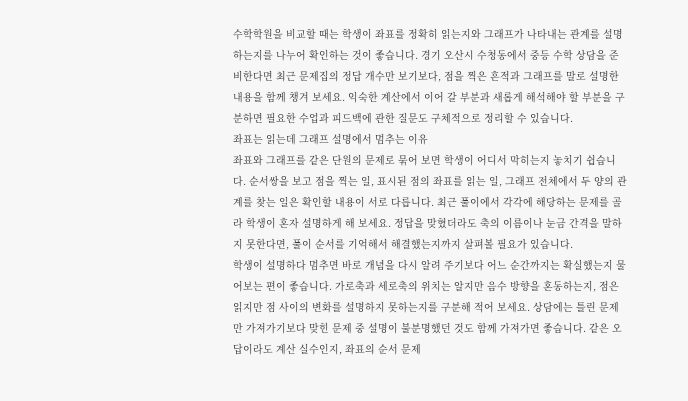수학학원을 비교할 때는 학생이 좌표를 정확히 읽는지와 그래프가 나타내는 관계를 설명하는지를 나누어 확인하는 것이 좋습니다. 경기 오산시 수청동에서 중등 수학 상담을 준비한다면 최근 문제집의 정답 개수만 보기보다, 점을 찍은 흔적과 그래프를 말로 설명한 내용을 함께 챙겨 보세요. 익숙한 계산에서 이어 갈 부분과 새롭게 해석해야 할 부분을 구분하면 필요한 수업과 피드백에 관한 질문도 구체적으로 정리할 수 있습니다.
좌표는 읽는데 그래프 설명에서 멈추는 이유
좌표와 그래프를 같은 단원의 문제로 묶어 보면 학생이 어디서 막히는지 놓치기 쉽습니다. 순서쌍을 보고 점을 찍는 일, 표시된 점의 좌표를 읽는 일, 그래프 전체에서 두 양의 관계를 찾는 일은 확인할 내용이 서로 다릅니다. 최근 풀이에서 각각에 해당하는 문제를 골라 학생이 혼자 설명하게 해 보세요. 정답을 맞혔더라도 축의 이름이나 눈금 간격을 말하지 못한다면, 풀이 순서를 기억해서 해결했는지까지 살펴볼 필요가 있습니다.
학생이 설명하다 멈추면 바로 개념을 다시 알려 주기보다 어느 순간까지는 확실했는지 물어보는 편이 좋습니다. 가로축과 세로축의 위치는 알지만 음수 방향을 혼동하는지, 점은 읽지만 점 사이의 변화를 설명하지 못하는지를 구분해 적어 보세요. 상담에는 틀린 문제만 가져가기보다 맞힌 문제 중 설명이 불분명했던 것도 함께 가져가면 좋습니다. 같은 오답이라도 계산 실수인지, 좌표의 순서 문제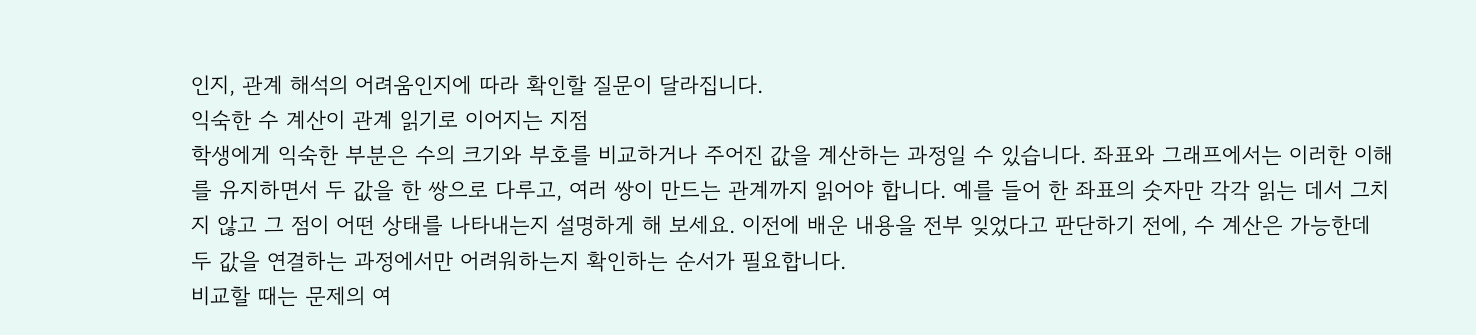인지, 관계 해석의 어려움인지에 따라 확인할 질문이 달라집니다.
익숙한 수 계산이 관계 읽기로 이어지는 지점
학생에게 익숙한 부분은 수의 크기와 부호를 비교하거나 주어진 값을 계산하는 과정일 수 있습니다. 좌표와 그래프에서는 이러한 이해를 유지하면서 두 값을 한 쌍으로 다루고, 여러 쌍이 만드는 관계까지 읽어야 합니다. 예를 들어 한 좌표의 숫자만 각각 읽는 데서 그치지 않고 그 점이 어떤 상태를 나타내는지 설명하게 해 보세요. 이전에 배운 내용을 전부 잊었다고 판단하기 전에, 수 계산은 가능한데 두 값을 연결하는 과정에서만 어려워하는지 확인하는 순서가 필요합니다.
비교할 때는 문제의 여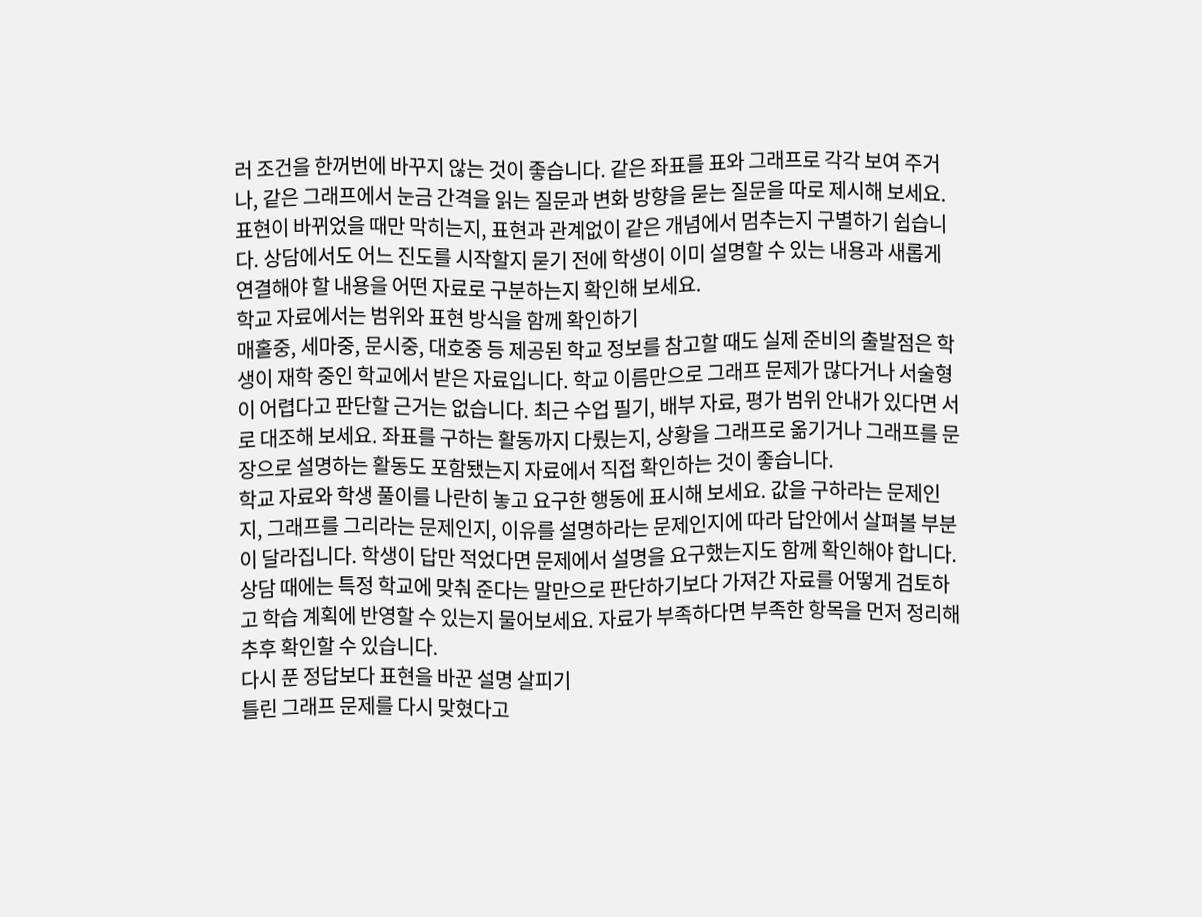러 조건을 한꺼번에 바꾸지 않는 것이 좋습니다. 같은 좌표를 표와 그래프로 각각 보여 주거나, 같은 그래프에서 눈금 간격을 읽는 질문과 변화 방향을 묻는 질문을 따로 제시해 보세요. 표현이 바뀌었을 때만 막히는지, 표현과 관계없이 같은 개념에서 멈추는지 구별하기 쉽습니다. 상담에서도 어느 진도를 시작할지 묻기 전에 학생이 이미 설명할 수 있는 내용과 새롭게 연결해야 할 내용을 어떤 자료로 구분하는지 확인해 보세요.
학교 자료에서는 범위와 표현 방식을 함께 확인하기
매홀중, 세마중, 문시중, 대호중 등 제공된 학교 정보를 참고할 때도 실제 준비의 출발점은 학생이 재학 중인 학교에서 받은 자료입니다. 학교 이름만으로 그래프 문제가 많다거나 서술형이 어렵다고 판단할 근거는 없습니다. 최근 수업 필기, 배부 자료, 평가 범위 안내가 있다면 서로 대조해 보세요. 좌표를 구하는 활동까지 다뤘는지, 상황을 그래프로 옮기거나 그래프를 문장으로 설명하는 활동도 포함됐는지 자료에서 직접 확인하는 것이 좋습니다.
학교 자료와 학생 풀이를 나란히 놓고 요구한 행동에 표시해 보세요. 값을 구하라는 문제인지, 그래프를 그리라는 문제인지, 이유를 설명하라는 문제인지에 따라 답안에서 살펴볼 부분이 달라집니다. 학생이 답만 적었다면 문제에서 설명을 요구했는지도 함께 확인해야 합니다. 상담 때에는 특정 학교에 맞춰 준다는 말만으로 판단하기보다 가져간 자료를 어떻게 검토하고 학습 계획에 반영할 수 있는지 물어보세요. 자료가 부족하다면 부족한 항목을 먼저 정리해 추후 확인할 수 있습니다.
다시 푼 정답보다 표현을 바꾼 설명 살피기
틀린 그래프 문제를 다시 맞혔다고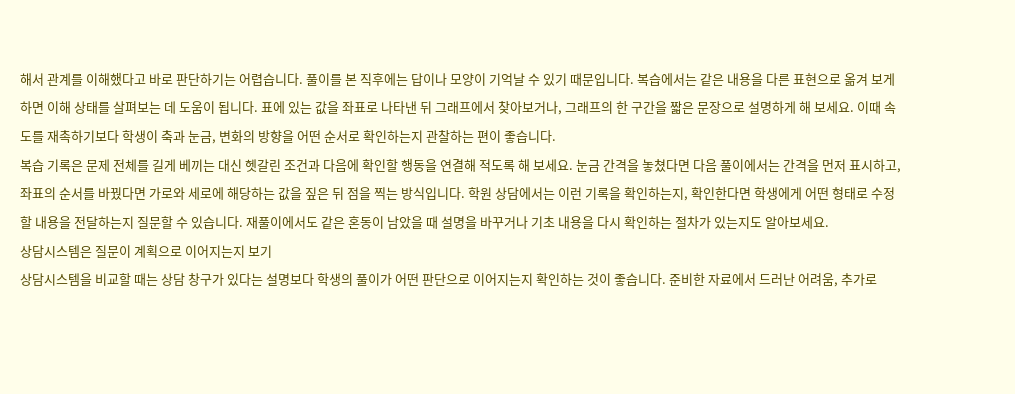해서 관계를 이해했다고 바로 판단하기는 어렵습니다. 풀이를 본 직후에는 답이나 모양이 기억날 수 있기 때문입니다. 복습에서는 같은 내용을 다른 표현으로 옮겨 보게 하면 이해 상태를 살펴보는 데 도움이 됩니다. 표에 있는 값을 좌표로 나타낸 뒤 그래프에서 찾아보거나, 그래프의 한 구간을 짧은 문장으로 설명하게 해 보세요. 이때 속도를 재촉하기보다 학생이 축과 눈금, 변화의 방향을 어떤 순서로 확인하는지 관찰하는 편이 좋습니다.
복습 기록은 문제 전체를 길게 베끼는 대신 헷갈린 조건과 다음에 확인할 행동을 연결해 적도록 해 보세요. 눈금 간격을 놓쳤다면 다음 풀이에서는 간격을 먼저 표시하고, 좌표의 순서를 바꿨다면 가로와 세로에 해당하는 값을 짚은 뒤 점을 찍는 방식입니다. 학원 상담에서는 이런 기록을 확인하는지, 확인한다면 학생에게 어떤 형태로 수정할 내용을 전달하는지 질문할 수 있습니다. 재풀이에서도 같은 혼동이 남았을 때 설명을 바꾸거나 기초 내용을 다시 확인하는 절차가 있는지도 알아보세요.
상담시스템은 질문이 계획으로 이어지는지 보기
상담시스템을 비교할 때는 상담 창구가 있다는 설명보다 학생의 풀이가 어떤 판단으로 이어지는지 확인하는 것이 좋습니다. 준비한 자료에서 드러난 어려움, 추가로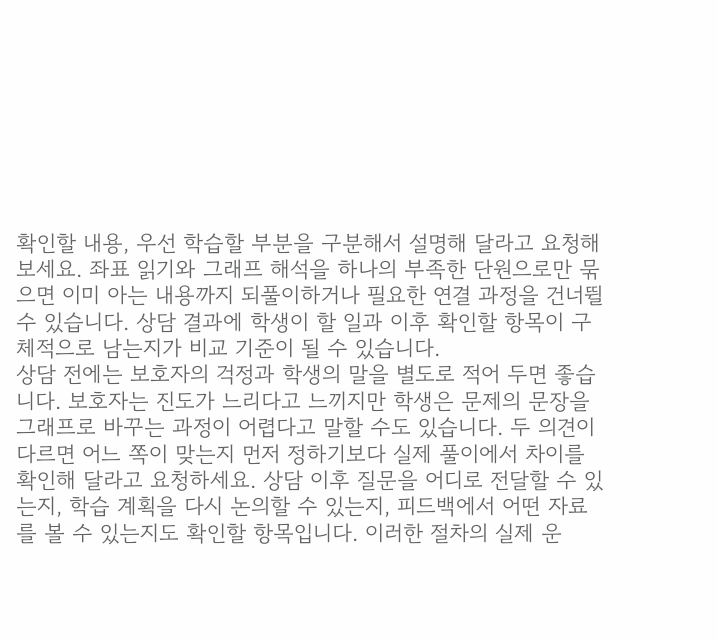확인할 내용, 우선 학습할 부분을 구분해서 설명해 달라고 요청해 보세요. 좌표 읽기와 그래프 해석을 하나의 부족한 단원으로만 묶으면 이미 아는 내용까지 되풀이하거나 필요한 연결 과정을 건너뛸 수 있습니다. 상담 결과에 학생이 할 일과 이후 확인할 항목이 구체적으로 남는지가 비교 기준이 될 수 있습니다.
상담 전에는 보호자의 걱정과 학생의 말을 별도로 적어 두면 좋습니다. 보호자는 진도가 느리다고 느끼지만 학생은 문제의 문장을 그래프로 바꾸는 과정이 어렵다고 말할 수도 있습니다. 두 의견이 다르면 어느 쪽이 맞는지 먼저 정하기보다 실제 풀이에서 차이를 확인해 달라고 요청하세요. 상담 이후 질문을 어디로 전달할 수 있는지, 학습 계획을 다시 논의할 수 있는지, 피드백에서 어떤 자료를 볼 수 있는지도 확인할 항목입니다. 이러한 절차의 실제 운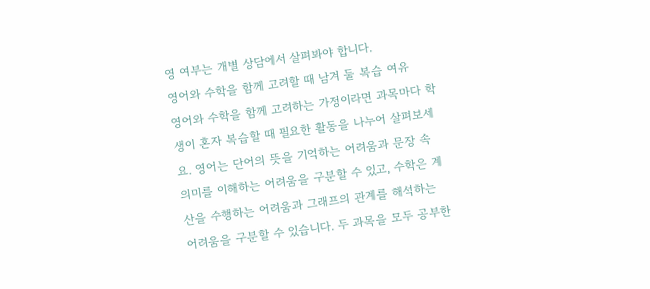영 여부는 개별 상담에서 살펴봐야 합니다.
영어와 수학을 함께 고려할 때 남겨 둘 복습 여유
영어와 수학을 함께 고려하는 가정이라면 과목마다 학생이 혼자 복습할 때 필요한 활동을 나누어 살펴보세요. 영어는 단어의 뜻을 기억하는 어려움과 문장 속 의미를 이해하는 어려움을 구분할 수 있고, 수학은 계산을 수행하는 어려움과 그래프의 관계를 해석하는 어려움을 구분할 수 있습니다. 두 과목을 모두 공부한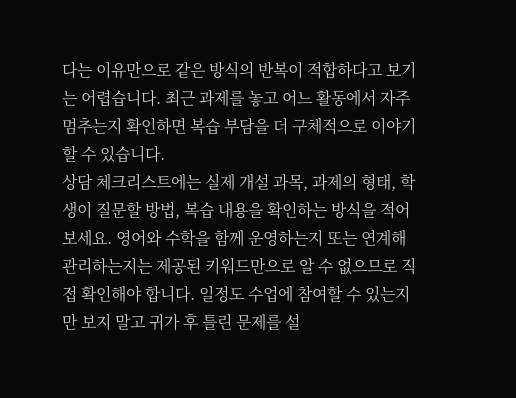다는 이유만으로 같은 방식의 반복이 적합하다고 보기는 어렵습니다. 최근 과제를 놓고 어느 활동에서 자주 멈추는지 확인하면 복습 부담을 더 구체적으로 이야기할 수 있습니다.
상담 체크리스트에는 실제 개설 과목, 과제의 형태, 학생이 질문할 방법, 복습 내용을 확인하는 방식을 적어 보세요. 영어와 수학을 함께 운영하는지 또는 연계해 관리하는지는 제공된 키워드만으로 알 수 없으므로 직접 확인해야 합니다. 일정도 수업에 참여할 수 있는지만 보지 말고 귀가 후 틀린 문제를 설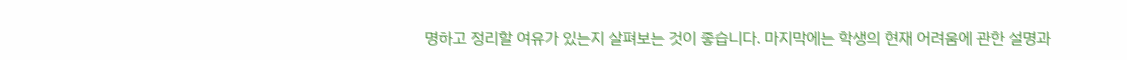명하고 정리할 여유가 있는지 살펴보는 것이 좋습니다. 마지막에는 학생의 현재 어려움에 관한 설명과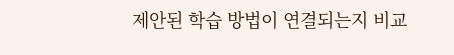제안된 학습 방법이 연결되는지 비교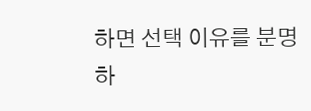하면 선택 이유를 분명하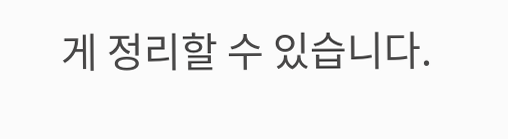게 정리할 수 있습니다.